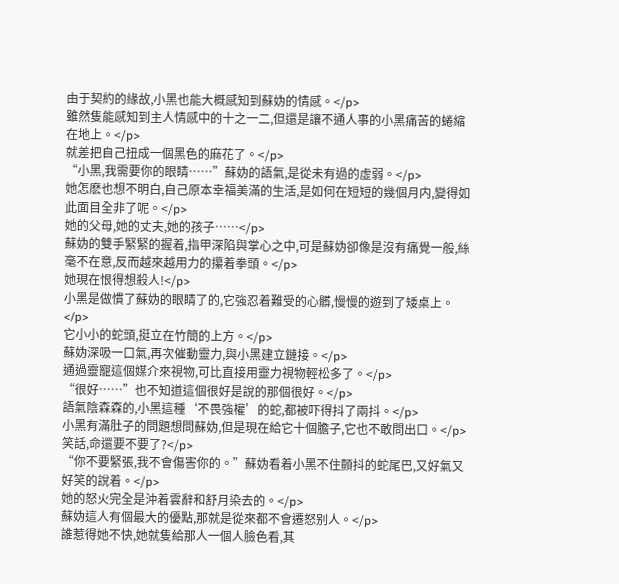由于契約的緣故,小黑也能大概感知到蘇妫的情感。</p>
雖然隻能感知到主人情感中的十之一二,但還是讓不通人事的小黑痛苦的蜷縮在地上。</p>
就差把自己扭成一個黑色的麻花了。</p>
“小黑,我需要你的眼睛……”蘇妫的語氣,是從未有過的虛弱。</p>
她怎麽也想不明白,自己原本幸福美滿的生活,是如何在短短的幾個月内,變得如此面目全非了呢。</p>
她的父母,她的丈夫,她的孩子……</p>
蘇妫的雙手緊緊的握着,指甲深陷與掌心之中,可是蘇妫卻像是沒有痛覺一般,絲毫不在意,反而越來越用力的攥着拳頭。</p>
她現在恨得想殺人!</p>
小黑是做慣了蘇妫的眼睛了的,它強忍着難受的心髒,慢慢的遊到了矮桌上。</p>
它小小的蛇頭,挺立在竹簡的上方。</p>
蘇妫深吸一口氣,再次催動靈力,與小黑建立鏈接。</p>
通過靈寵這個媒介來視物,可比直接用靈力視物輕松多了。</p>
“很好……”也不知道這個很好是說的那個很好。</p>
語氣陰森森的,小黑這種‘不畏強權’的蛇,都被吓得抖了兩抖。</p>
小黑有滿肚子的問題想問蘇妫,但是現在給它十個膽子,它也不敢問出口。</p>
笑話,命還要不要了?</p>
“你不要緊張,我不會傷害你的。”蘇妫看着小黑不住顫抖的蛇尾巴,又好氣又好笑的說着。</p>
她的怒火完全是沖着雲辭和舒月染去的。</p>
蘇妫這人有個最大的優點,那就是從來都不會遷怒别人。</p>
誰惹得她不快,她就隻給那人一個人臉色看,其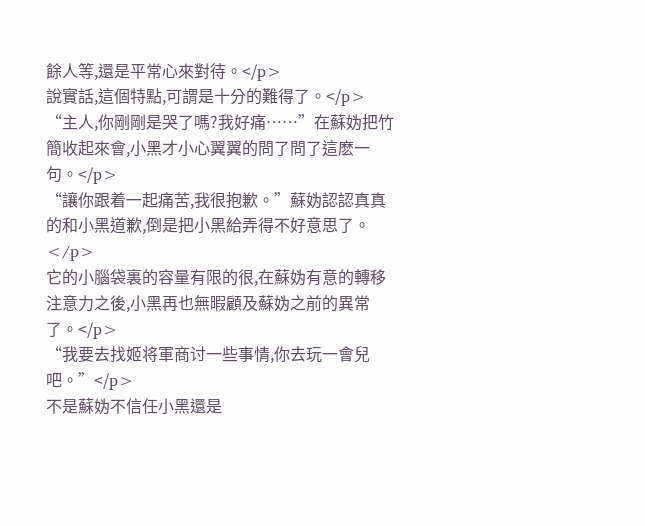餘人等,還是平常心來對待。</p>
說實話,這個特點,可謂是十分的難得了。</p>
“主人,你剛剛是哭了嗎?我好痛……”在蘇妫把竹簡收起來會,小黑才小心翼翼的問了問了這麽一句。</p>
“讓你跟着一起痛苦,我很抱歉。”蘇妫認認真真的和小黑道歉,倒是把小黑給弄得不好意思了。</p>
它的小腦袋裏的容量有限的很,在蘇妫有意的轉移注意力之後,小黑再也無暇顧及蘇妫之前的異常了。</p>
“我要去找姬将軍商讨一些事情,你去玩一會兒吧。”</p>
不是蘇妫不信任小黑還是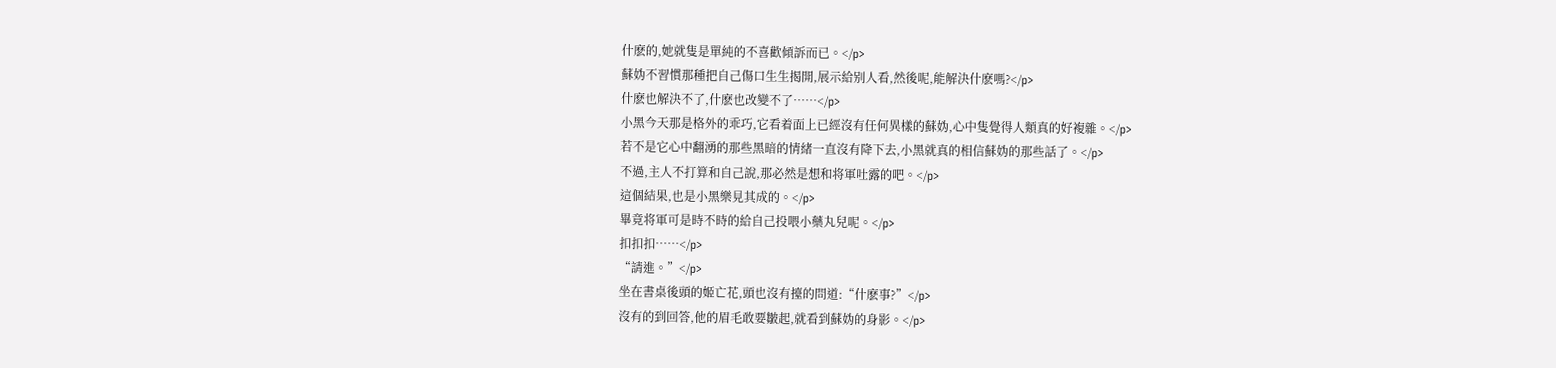什麽的,她就隻是單純的不喜歡傾訴而已。</p>
蘇妫不習慣那種把自己傷口生生揭開,展示給别人看,然後呢,能解決什麽嗎?</p>
什麽也解決不了,什麽也改變不了……</p>
小黑今天那是格外的乖巧,它看着面上已經沒有任何異樣的蘇妫,心中隻覺得人類真的好複雜。</p>
若不是它心中翻湧的那些黑暗的情緒一直沒有降下去,小黑就真的相信蘇妫的那些話了。</p>
不過,主人不打算和自己說,那必然是想和将軍吐露的吧。</p>
這個結果,也是小黑樂見其成的。</p>
畢竟将軍可是時不時的給自己投喂小藥丸兒呢。</p>
扣扣扣……</p>
“請進。”</p>
坐在書桌後頭的姬亡花,頭也沒有擡的問道:“什麽事?”</p>
沒有的到回答,他的眉毛敢要皺起,就看到蘇妫的身影。</p>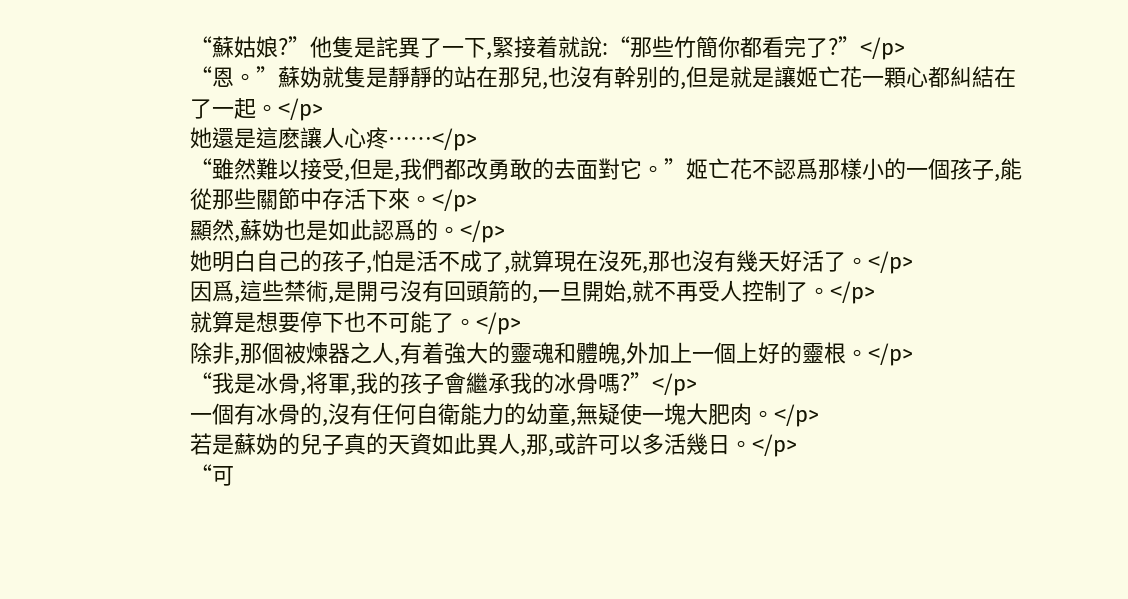“蘇姑娘?”他隻是詫異了一下,緊接着就說:“那些竹簡你都看完了?”</p>
“恩。”蘇妫就隻是靜靜的站在那兒,也沒有幹别的,但是就是讓姬亡花一顆心都糾結在了一起。</p>
她還是這麽讓人心疼……</p>
“雖然難以接受,但是,我們都改勇敢的去面對它。”姬亡花不認爲那樣小的一個孩子,能從那些關節中存活下來。</p>
顯然,蘇妫也是如此認爲的。</p>
她明白自己的孩子,怕是活不成了,就算現在沒死,那也沒有幾天好活了。</p>
因爲,這些禁術,是開弓沒有回頭箭的,一旦開始,就不再受人控制了。</p>
就算是想要停下也不可能了。</p>
除非,那個被煉器之人,有着強大的靈魂和體魄,外加上一個上好的靈根。</p>
“我是冰骨,将軍,我的孩子會繼承我的冰骨嗎?”</p>
一個有冰骨的,沒有任何自衛能力的幼童,無疑使一塊大肥肉。</p>
若是蘇妫的兒子真的天資如此異人,那,或許可以多活幾日。</p>
“可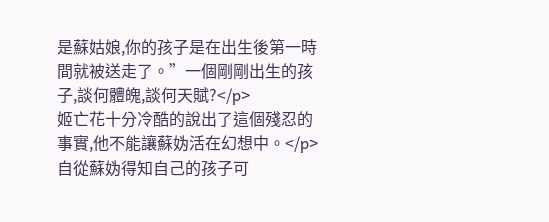是蘇姑娘,你的孩子是在出生後第一時間就被送走了。”一個剛剛出生的孩子,談何體魄,談何天賦?</p>
姬亡花十分冷酷的說出了這個殘忍的事實,他不能讓蘇妫活在幻想中。</p>
自從蘇妫得知自己的孩子可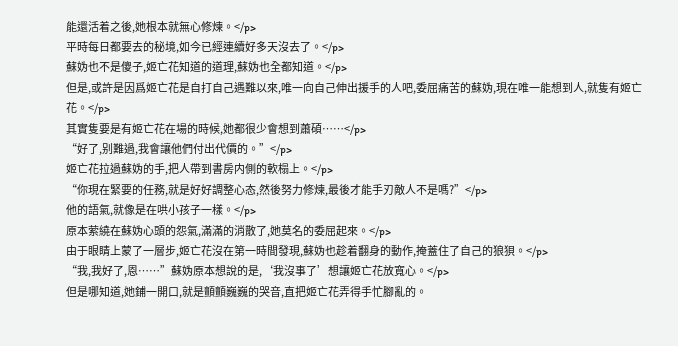能還活着之後,她根本就無心修煉。</p>
平時每日都要去的秘境,如今已經連續好多天沒去了。</p>
蘇妫也不是傻子,姬亡花知道的道理,蘇妫也全都知道。</p>
但是,或許是因爲姬亡花是自打自己遇難以來,唯一向自己伸出援手的人吧,委屈痛苦的蘇妫,現在唯一能想到人,就隻有姬亡花。</p>
其實隻要是有姬亡花在場的時候,她都很少會想到蕭碩……</p>
“好了,别難過,我會讓他們付出代價的。”</p>
姬亡花拉過蘇妫的手,把人帶到書房内側的軟榻上。</p>
“你現在緊要的任務,就是好好調整心态,然後努力修煉,最後才能手刃敵人不是嗎?”</p>
他的語氣,就像是在哄小孩子一樣。</p>
原本萦繞在蘇妫心頭的怨氣,滿滿的消散了,她莫名的委屈起來。</p>
由于眼睛上蒙了一層步,姬亡花沒在第一時間發現,蘇妫也趁着翻身的動作,掩蓋住了自己的狼狽。</p>
“我,我好了,恩……”蘇妫原本想說的是,‘我沒事了’想讓姬亡花放寬心。</p>
但是哪知道,她鋪一開口,就是顫顫巍巍的哭音,直把姬亡花弄得手忙腳亂的。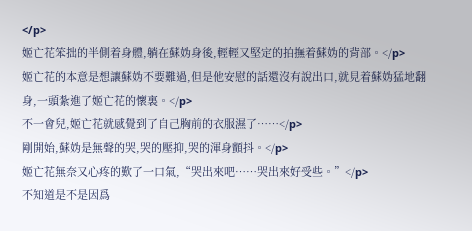</p>
姬亡花笨拙的半側着身體,躺在蘇妫身後,輕輕又堅定的拍撫着蘇妫的背部。</p>
姬亡花的本意是想讓蘇妫不要難過,但是他安慰的話還沒有說出口,就見着蘇妫猛地翻身,一頭紮進了姬亡花的懷裏。</p>
不一會兒,姬亡花就感覺到了自己胸前的衣服濕了……</p>
剛開始,蘇妫是無聲的哭,哭的壓抑,哭的渾身顫抖。</p>
姬亡花無奈又心疼的歎了一口氣,“哭出來吧……哭出來好受些。”</p>
不知道是不是因爲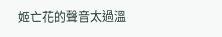姬亡花的聲音太過溫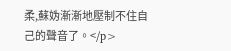柔,蘇妫漸漸地壓制不住自己的聲音了。</p>